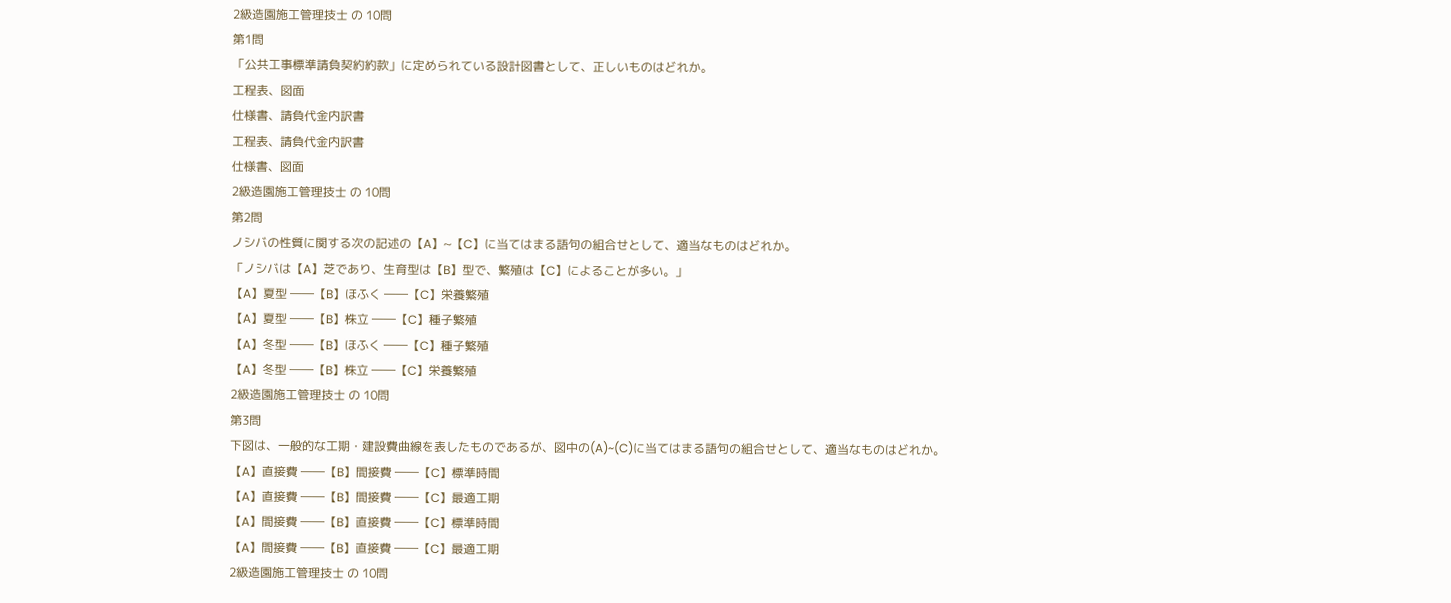2級造園施工管理技士 の 10問
第1問
「公共工事標準請負契約約款」に定められている設計図書として、正しいものはどれか。
工程表、図面
仕様書、請負代金内訳書
工程表、請負代金内訳書
仕様書、図面
2級造園施工管理技士 の 10問
第2問
ノシバの性質に関する次の記述の【A】~【C】に当てはまる語句の組合せとして、適当なものはどれか。
「ノシバは【A】芝であり、生育型は【B】型で、繁殖は【C】によることが多い。」
【A】夏型 ――【B】ほふく ――【C】栄養繁殖
【A】夏型 ――【B】株立 ――【C】種子繁殖
【A】冬型 ――【B】ほふく ――【C】種子繁殖
【A】冬型 ――【B】株立 ――【C】栄養繁殖
2級造園施工管理技士 の 10問
第3問
下図は、一般的な工期・建設費曲線を表したものであるが、図中の(A)~(C)に当てはまる語句の組合せとして、適当なものはどれか。
【A】直接費 ――【B】間接費 ――【C】標準時間
【A】直接費 ――【B】間接費 ――【C】最適工期
【A】間接費 ――【B】直接費 ――【C】標準時間
【A】間接費 ――【B】直接費 ――【C】最適工期
2級造園施工管理技士 の 10問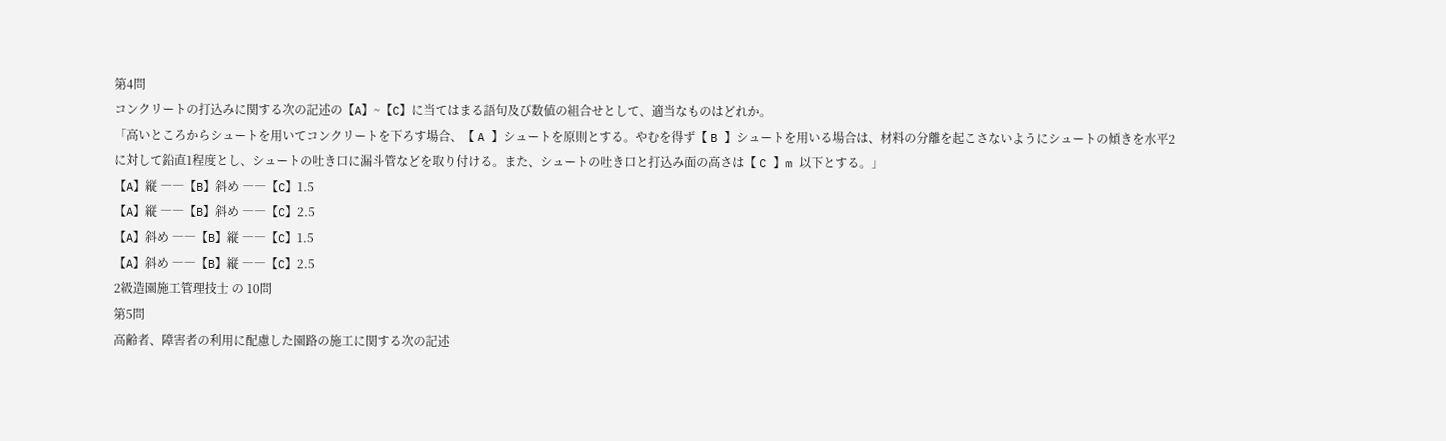第4問
コンクリートの打込みに関する次の記述の【A】~【C】に当てはまる語句及び数値の組合せとして、適当なものはどれか。
「高いところからシュートを用いてコンクリートを下ろす場合、【 A 】シュートを原則とする。やむを得ず【 B 】シュートを用いる場合は、材料の分離を起こさないようにシュートの傾きを水平2に対して鉛直1程度とし、シュートの吐き口に漏斗管などを取り付ける。また、シュートの吐き口と打込み面の高さは【 C 】m 以下とする。」
【A】縦 ――【B】斜め ――【C】1.5
【A】縦 ――【B】斜め ――【C】2.5
【A】斜め ――【B】縦 ――【C】1.5
【A】斜め ――【B】縦 ――【C】2.5
2級造園施工管理技士 の 10問
第5問
高齢者、障害者の利用に配慮した園路の施工に関する次の記述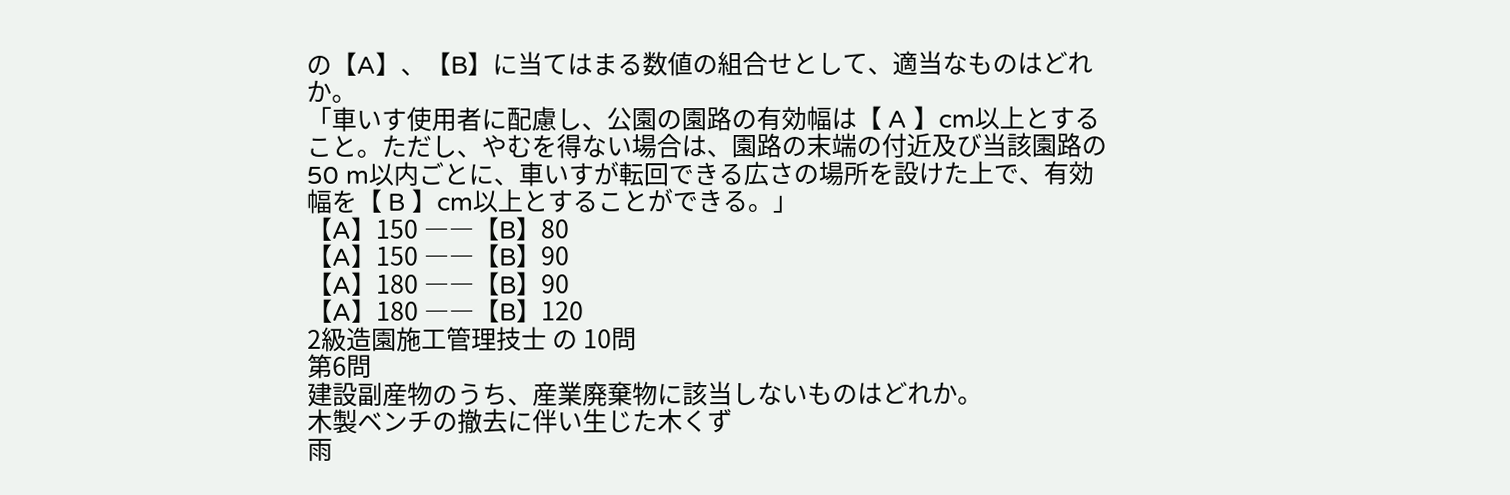の【A】、【B】に当てはまる数値の組合せとして、適当なものはどれか。
「車いす使用者に配慮し、公園の園路の有効幅は【 A 】cm以上とすること。ただし、やむを得ない場合は、園路の末端の付近及び当該園路の50 m以内ごとに、車いすが転回できる広さの場所を設けた上で、有効幅を【 B 】cm以上とすることができる。」
【A】150 ――【B】80
【A】150 ――【B】90
【A】180 ――【B】90
【A】180 ――【B】120
2級造園施工管理技士 の 10問
第6問
建設副産物のうち、産業廃棄物に該当しないものはどれか。
木製ベンチの撤去に伴い生じた木くず
雨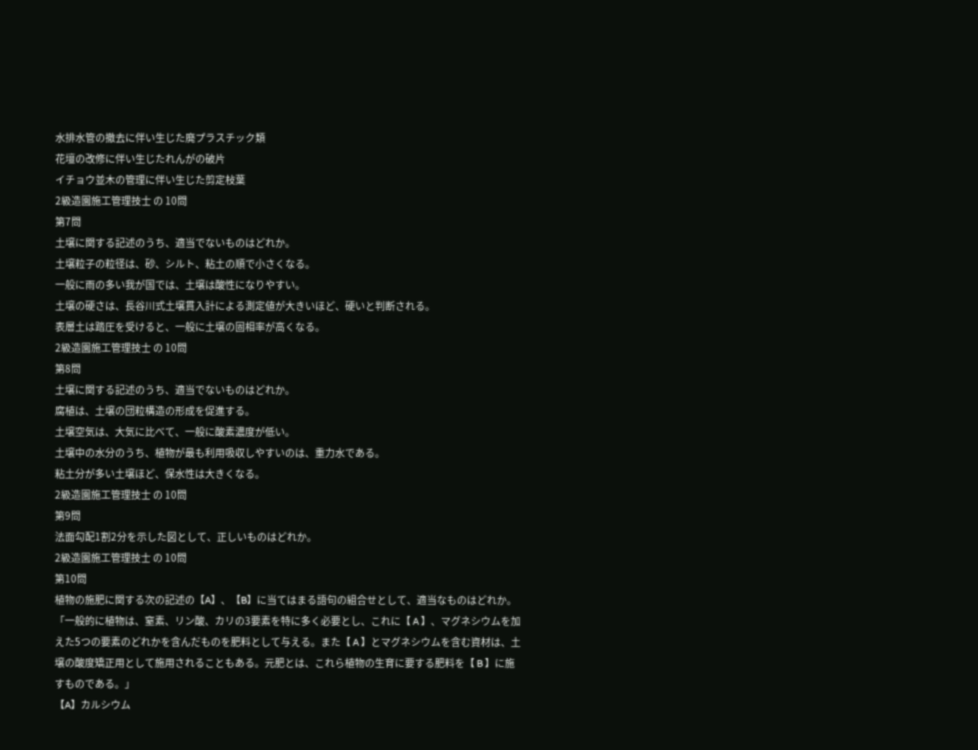水排水管の撤去に伴い生じた廃プラスチック類
花壇の改修に伴い生じたれんがの破片
イチョウ並木の管理に伴い生じた剪定枝葉
2級造園施工管理技士 の 10問
第7問
土壌に関する記述のうち、適当でないものはどれか。
土壌粒子の粒径は、砂、シルト、粘土の順で小さくなる。
一般に雨の多い我が国では、土壌は酸性になりやすい。
土壌の硬さは、長谷川式土壌貫入計による測定値が大きいほど、硬いと判断される。
表層土は踏圧を受けると、一般に土壌の固相率が高くなる。
2級造園施工管理技士 の 10問
第8問
土壌に関する記述のうち、適当でないものはどれか。
腐植は、土壌の団粒構造の形成を促進する。
土壌空気は、大気に比べて、一般に酸素濃度が低い。
土壌中の水分のうち、植物が最も利用吸収しやすいのは、重力水である。
粘土分が多い土壌ほど、保水性は大きくなる。
2級造園施工管理技士 の 10問
第9問
法面勾配1割2分を示した図として、正しいものはどれか。
2級造園施工管理技士 の 10問
第10問
植物の施肥に関する次の記述の【A】、【B】に当てはまる語句の組合せとして、適当なものはどれか。
「一般的に植物は、窒素、リン酸、カリの3要素を特に多く必要とし、これに【 A 】、マグネシウムを加えた5つの要素のどれかを含んだものを肥料として与える。また【 A 】とマグネシウムを含む資材は、土壌の酸度矯正用として施用されることもある。元肥とは、これら植物の生育に要する肥料を【 B 】に施すものである。」
【A】カルシウム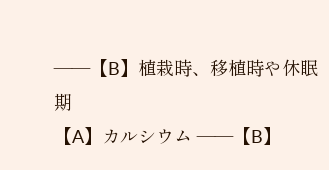――【B】植栽時、移植時や休眠期
【A】カルシウム ――【B】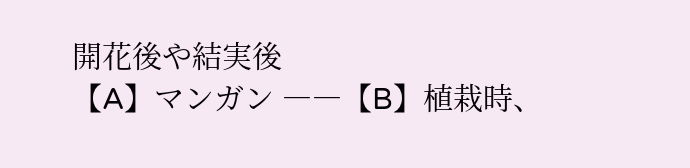開花後や結実後
【A】マンガン ――【B】植栽時、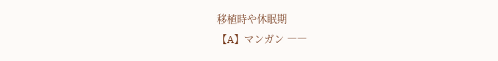移植時や休眠期
【A】マンガン ――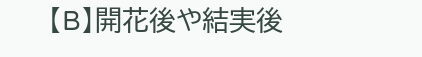【B】開花後や結実後